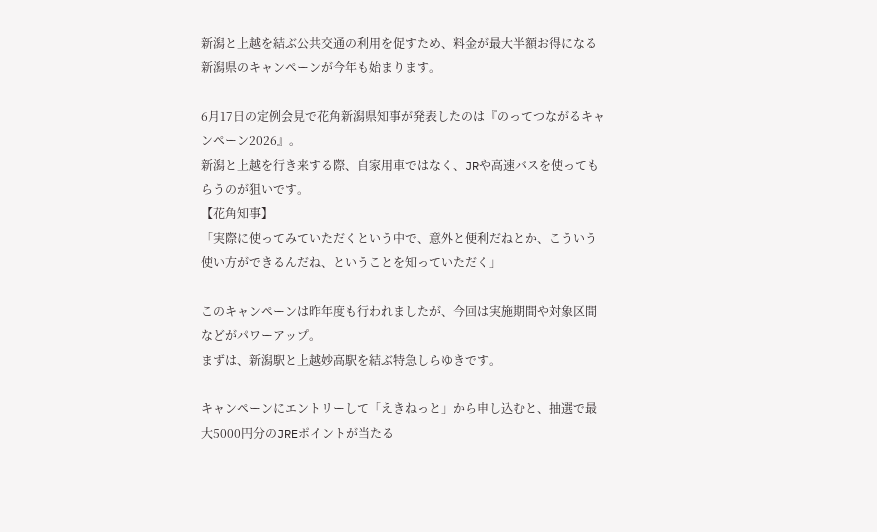新潟と上越を結ぶ公共交通の利用を促すため、料金が最大半額お得になる新潟県のキャンペーンが今年も始まります。

6月17日の定例会見で花角新潟県知事が発表したのは『のってつながるキャンペーン2026』。
新潟と上越を行き来する際、自家用車ではなく、JRや高速バスを使ってもらうのが狙いです。
【花角知事】
「実際に使ってみていただくという中で、意外と便利だねとか、こういう使い方ができるんだね、ということを知っていただく」

このキャンペーンは昨年度も行われましたが、今回は実施期間や対象区間などがパワーアップ。
まずは、新潟駅と上越妙高駅を結ぶ特急しらゆきです。

キャンペーンにエントリーして「えきねっと」から申し込むと、抽選で最大5000円分のJREポイントが当たる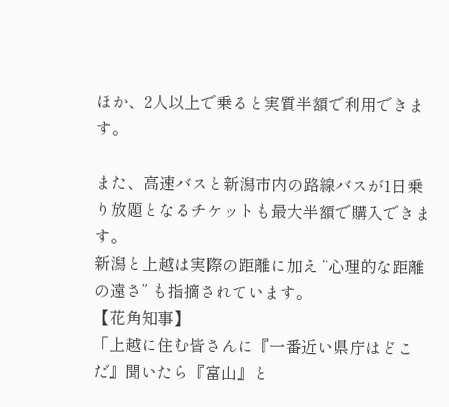ほか、2人以上で乗ると実質半額で利用できます。

また、高速バスと新潟市内の路線バスが1日乗り放題となるチケットも最大半額で購入できます。
新潟と上越は実際の距離に加え “心理的な距離の遠さ” も指摘されています。
【花角知事】
「上越に住む皆さんに『一番近い県庁はどこだ』聞いたら『富山』と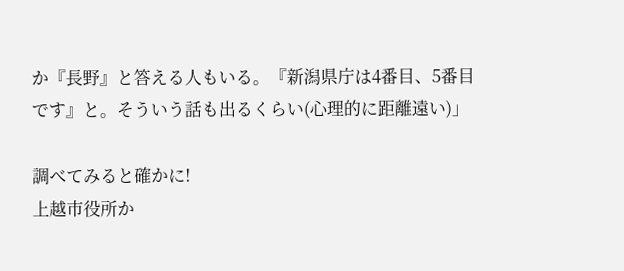か『長野』と答える人もいる。『新潟県庁は4番目、5番目です』と。そういう話も出るくらい(心理的に距離遠い)」

調べてみると確かに!
上越市役所か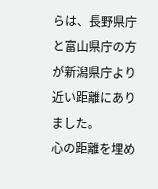らは、長野県庁と富山県庁の方が新潟県庁より近い距離にありました。
心の距離を埋め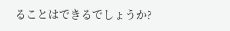ることはできるでしょうか?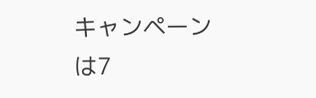キャンペーンは7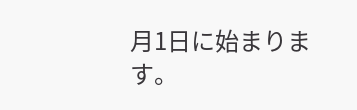月1日に始まります。